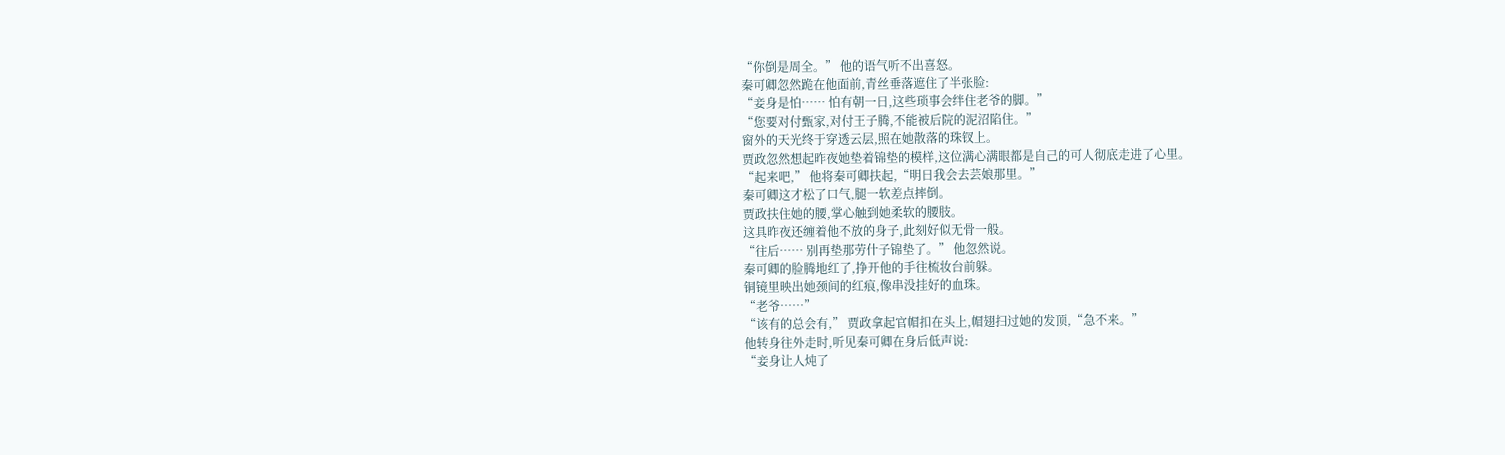“你倒是周全。” 他的语气听不出喜怒。
秦可卿忽然跪在他面前,青丝垂落遮住了半张脸:
“妾身是怕…… 怕有朝一日,这些琐事会绊住老爷的脚。”
“您要对付甄家,对付王子腾,不能被后院的泥沼陷住。”
窗外的天光终于穿透云层,照在她散落的珠钗上。
贾政忽然想起昨夜她垫着锦垫的模样,这位满心满眼都是自己的可人彻底走进了心里。
“起来吧,” 他将秦可卿扶起,“明日我会去芸娘那里。”
秦可卿这才松了口气,腿一软差点摔倒。
贾政扶住她的腰,掌心触到她柔软的腰肢。
这具昨夜还缠着他不放的身子,此刻好似无骨一般。
“往后…… 别再垫那劳什子锦垫了。” 他忽然说。
秦可卿的脸腾地红了,挣开他的手往梳妆台前躲。
铜镜里映出她颈间的红痕,像串没挂好的血珠。
“老爷……”
“该有的总会有,” 贾政拿起官帽扣在头上,帽翅扫过她的发顶,“急不来。”
他转身往外走时,听见秦可卿在身后低声说:
“妾身让人炖了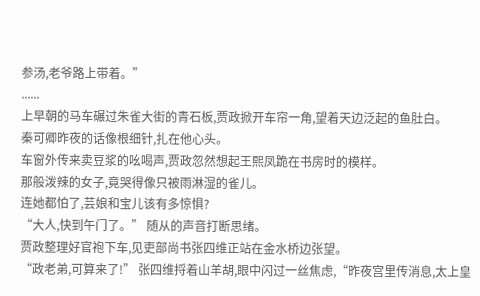参汤,老爷路上带着。”
......
上早朝的马车碾过朱雀大街的青石板,贾政掀开车帘一角,望着天边泛起的鱼肚白。
秦可卿昨夜的话像根细针,扎在他心头。
车窗外传来卖豆浆的吆喝声,贾政忽然想起王熙凤跪在书房时的模样。
那般泼辣的女子,竟哭得像只被雨淋湿的雀儿。
连她都怕了,芸娘和宝儿该有多惊惧?
“大人,快到午门了。” 随从的声音打断思绪。
贾政整理好官袍下车,见吏部尚书张四维正站在金水桥边张望。
“政老弟,可算来了!” 张四维捋着山羊胡,眼中闪过一丝焦虑,“昨夜宫里传消息,太上皇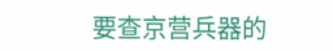要查京营兵器的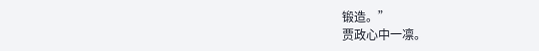锻造。”
贾政心中一凛。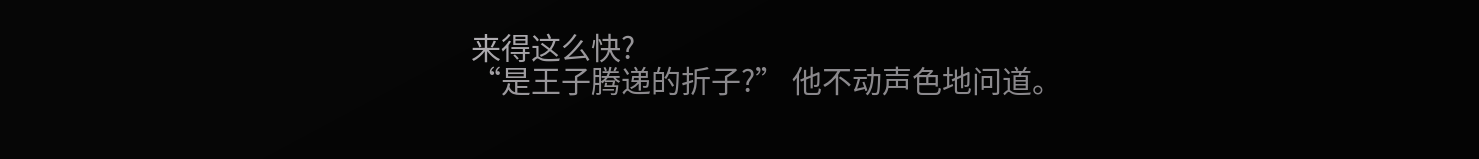来得这么快?
“是王子腾递的折子?” 他不动声色地问道。